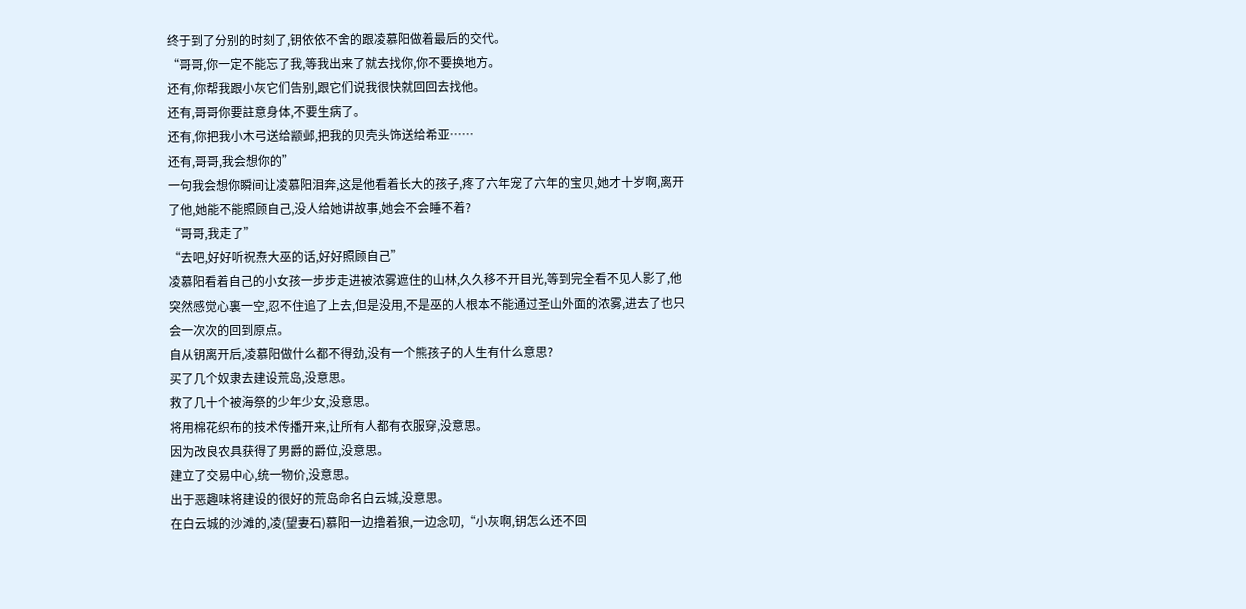终于到了分别的时刻了,钥依依不舍的跟凌慕阳做着最后的交代。
“哥哥,你一定不能忘了我,等我出来了就去找你,你不要换地方。
还有,你帮我跟小灰它们告别,跟它们说我很快就回回去找他。
还有,哥哥你要註意身体,不要生病了。
还有,你把我小木弓送给颛邺,把我的贝壳头饰送给希亚……
还有,哥哥,我会想你的”
一句我会想你瞬间让凌慕阳泪奔,这是他看着长大的孩子,疼了六年宠了六年的宝贝,她才十岁啊,离开了他,她能不能照顾自己,没人给她讲故事,她会不会睡不着?
“哥哥,我走了”
“去吧,好好听祝焘大巫的话,好好照顾自己”
凌慕阳看着自己的小女孩一步步走进被浓雾遮住的山林,久久移不开目光,等到完全看不见人影了,他突然感觉心裏一空,忍不住追了上去,但是没用,不是巫的人根本不能通过圣山外面的浓雾,进去了也只会一次次的回到原点。
自从钥离开后,凌慕阳做什么都不得劲,没有一个熊孩子的人生有什么意思?
买了几个奴隶去建设荒岛,没意思。
救了几十个被海祭的少年少女,没意思。
将用棉花织布的技术传播开来,让所有人都有衣服穿,没意思。
因为改良农具获得了男爵的爵位,没意思。
建立了交易中心,统一物价,没意思。
出于恶趣味将建设的很好的荒岛命名白云城,没意思。
在白云城的沙滩的,凌(望妻石)慕阳一边撸着狼,一边念叨,“小灰啊,钥怎么还不回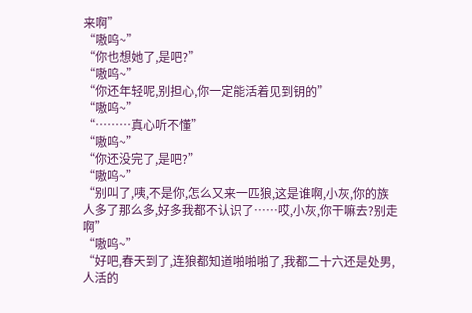来啊”
“嗷呜~”
“你也想她了,是吧?”
“嗷呜~”
“你还年轻呢,别担心,你一定能活着见到钥的”
“嗷呜~”
“………真心听不懂”
“嗷呜~”
“你还没完了,是吧?”
“嗷呜~”
“别叫了,咦,不是你,怎么又来一匹狼,这是谁啊,小灰,你的族人多了那么多,好多我都不认识了……哎,小灰,你干嘛去?别走啊”
“嗷呜~”
“好吧,春天到了,连狼都知道啪啪啪了,我都二十六还是处男,人活的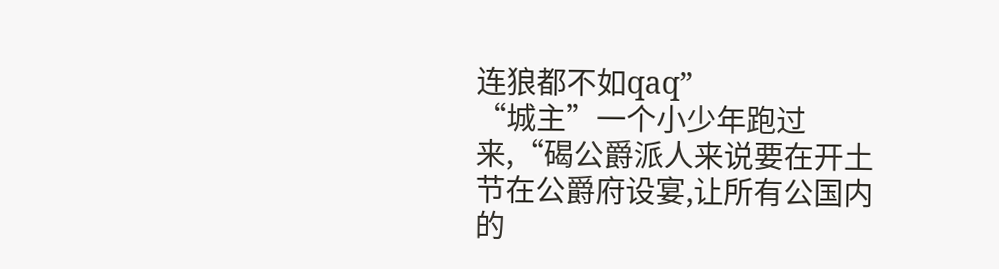连狼都不如qaq”
“城主”一个小少年跑过来,“碣公爵派人来说要在开土节在公爵府设宴,让所有公国内的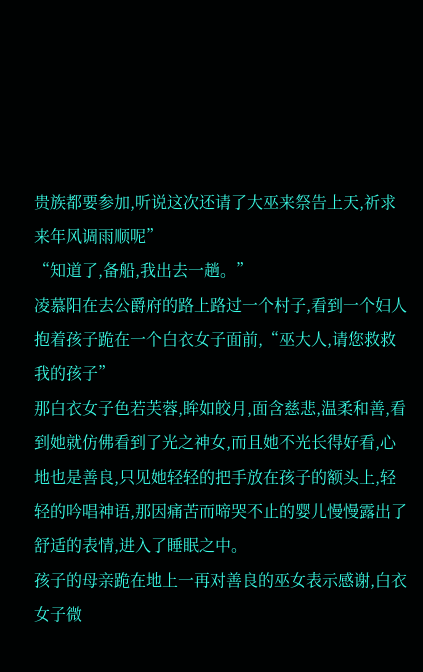贵族都要参加,听说这次还请了大巫来祭告上天,祈求来年风调雨顺呢”
“知道了,备船,我出去一趟。”
凌慕阳在去公爵府的路上路过一个村子,看到一个妇人抱着孩子跪在一个白衣女子面前,“巫大人,请您救救我的孩子”
那白衣女子色若芙蓉,眸如皎月,面含慈悲,温柔和善,看到她就仿佛看到了光之神女,而且她不光长得好看,心地也是善良,只见她轻轻的把手放在孩子的额头上,轻轻的吟唱神语,那因痛苦而啼哭不止的婴儿慢慢露出了舒适的表情,进入了睡眠之中。
孩子的母亲跪在地上一再对善良的巫女表示感谢,白衣女子微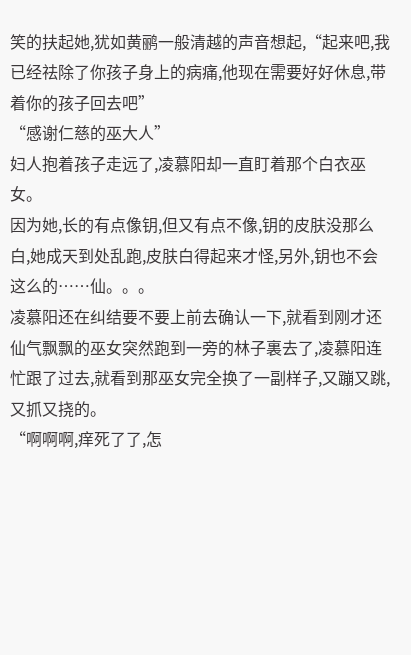笑的扶起她,犹如黄鹂一般清越的声音想起,“起来吧,我已经祛除了你孩子身上的病痛,他现在需要好好休息,带着你的孩子回去吧”
“感谢仁慈的巫大人”
妇人抱着孩子走远了,凌慕阳却一直盯着那个白衣巫女。
因为她,长的有点像钥,但又有点不像,钥的皮肤没那么白,她成天到处乱跑,皮肤白得起来才怪,另外,钥也不会这么的……仙。。。
凌慕阳还在纠结要不要上前去确认一下,就看到刚才还仙气飘飘的巫女突然跑到一旁的林子裏去了,凌慕阳连忙跟了过去,就看到那巫女完全换了一副样子,又蹦又跳,又抓又挠的。
“啊啊啊,痒死了了,怎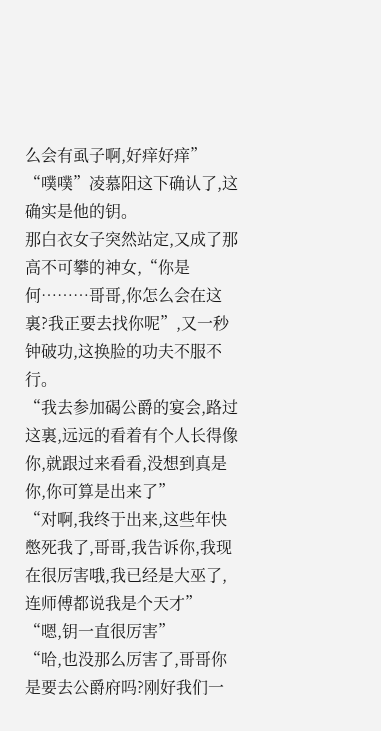么会有虱子啊,好痒好痒”
“噗噗”凌慕阳这下确认了,这确实是他的钥。
那白衣女子突然站定,又成了那高不可攀的神女,“你是何………哥哥,你怎么会在这裏?我正要去找你呢”,又一秒钟破功,这换脸的功夫不服不行。
“我去参加碣公爵的宴会,路过这裏,远远的看着有个人长得像你,就跟过来看看,没想到真是你,你可算是出来了”
“对啊,我终于出来,这些年快憋死我了,哥哥,我告诉你,我现在很厉害哦,我已经是大巫了,连师傅都说我是个天才”
“嗯,钥一直很厉害”
“哈,也没那么厉害了,哥哥你是要去公爵府吗?刚好我们一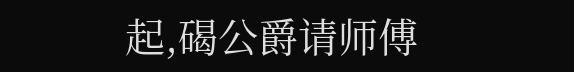起,碣公爵请师傅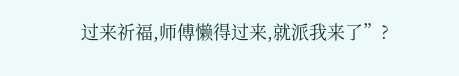过来祈福,师傅懒得过来,就派我来了”?